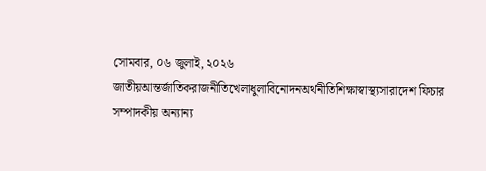সোমবার, ০৬ জুলাই, ২০২৬
জাতীয়আন্তর্জাতিকরাজনীতিখেলাধুলাবিনোদনঅর্থনীতিশিক্ষাস্বাস্থ্যসারাদেশ ফিচার সম্পাদকীয় অন্যান্য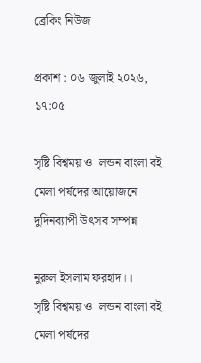ব্রেকিং নিউজ

প্রকাশ : ০৬ জুলাই ২০২৬, ১৭:০৫

সৃষ্টি বিশ্বময় ও  লন্ডন বাংলা বই মেলা পর্ষদের আয়োজনে দুদিনব্যাপী উৎসব সম্পন্ন

নুরুল ইসলাম ফরহাদ।।
সৃষ্টি বিশ্বময় ও  লন্ডন বাংলা বই মেলা পর্ষদের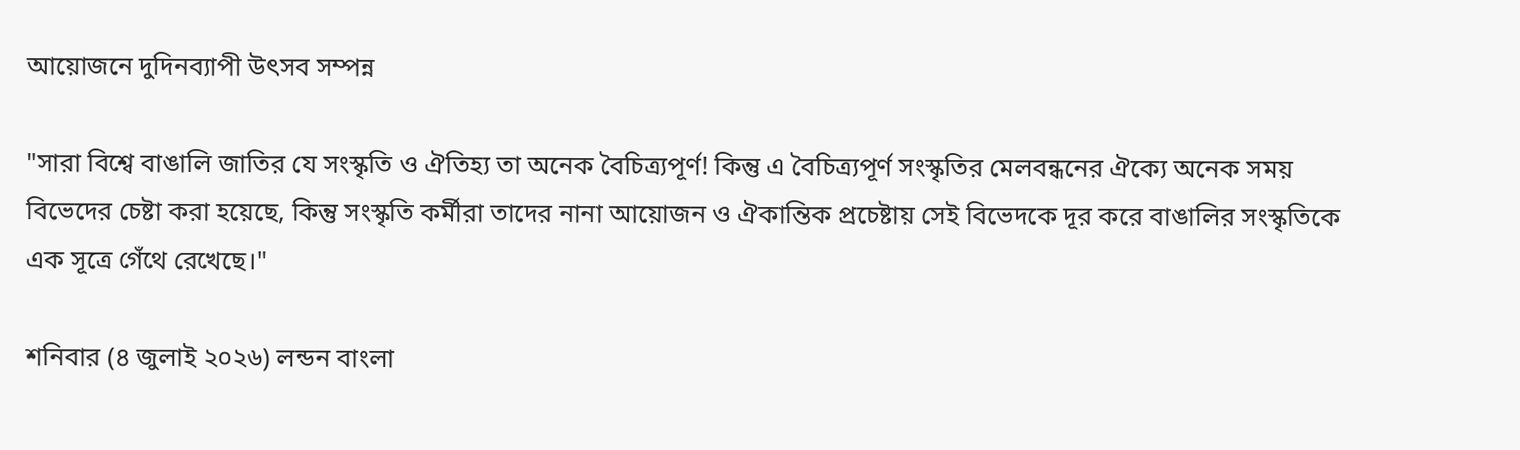আয়োজনে দুদিনব্যাপী উৎসব সম্পন্ন

"সারা বিশ্বে বাঙালি জাতির যে সংস্কৃতি ও ঐতিহ্য তা অনেক বৈচিত্র্যপূর্ণ! কিন্তু এ বৈচিত্র্যপূর্ণ সংস্কৃতির মেলবন্ধনের ঐক্যে অনেক সময় বিভেদের চেষ্টা করা হয়েছে, কিন্তু সংস্কৃতি কর্মীরা তাদের নানা আয়োজন ও ঐকান্তিক প্রচেষ্টায় সেই বিভেদকে দূর করে বাঙালির সংস্কৃতিকে এক সূত্রে গেঁথে রেখেছে।"

শনিবার (৪ জুলাই ২০২৬) লন্ডন বাংলা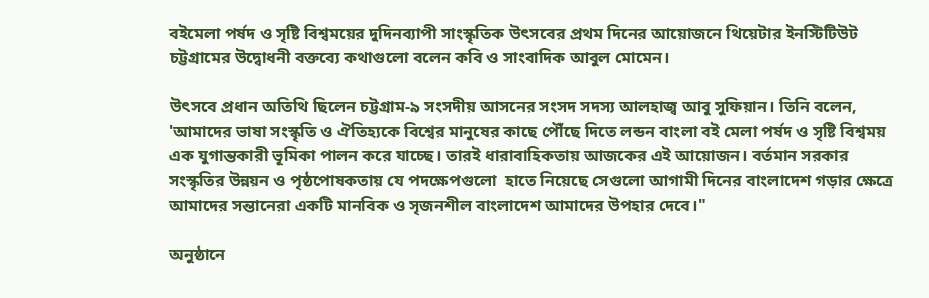বইমেলা পর্ষদ ও সৃষ্টি বিশ্বময়ের দুদিনব্যাপী সাংস্কৃতিক উৎসবের প্রথম দিনের আয়োজনে থিয়েটার ইনস্টিটিউট চট্টগ্রামের উদ্বোধনী বক্তব্যে কথাগুলো বলেন কবি ও সাংবাদিক আবুল মোমেন।

উৎসবে প্রধান অতিথি ছিলেন চট্টগ্রাম-৯ সংসদীয় আসনের সংসদ সদস্য আলহাজ্ব আবু সুফিয়ান। তিনি বলেন, 'আমাদের ভাষা সংস্কৃতি ও ঐতিহ্যকে বিশ্বের মানুষের কাছে পৌঁছে দিতে লন্ডন বাংলা বই মেলা পর্ষদ ও সৃষ্টি বিশ্বময় এক যুগান্তকারী ভূমিকা পালন করে যাচ্ছে। তারই ধারাবাহিকতায় আজকের এই আয়োজন। বর্তমান সরকার সংস্কৃতির উন্নয়ন ও পৃষ্ঠপোষকতায় যে পদক্ষেপগুলো  হাতে নিয়েছে সেগুলো আগামী দিনের বাংলাদেশ গড়ার ক্ষেত্রে আমাদের সন্তানেরা একটি মানবিক ও সৃজনশীল বাংলাদেশ আমাদের উপহার দেবে।"

অনুষ্ঠানে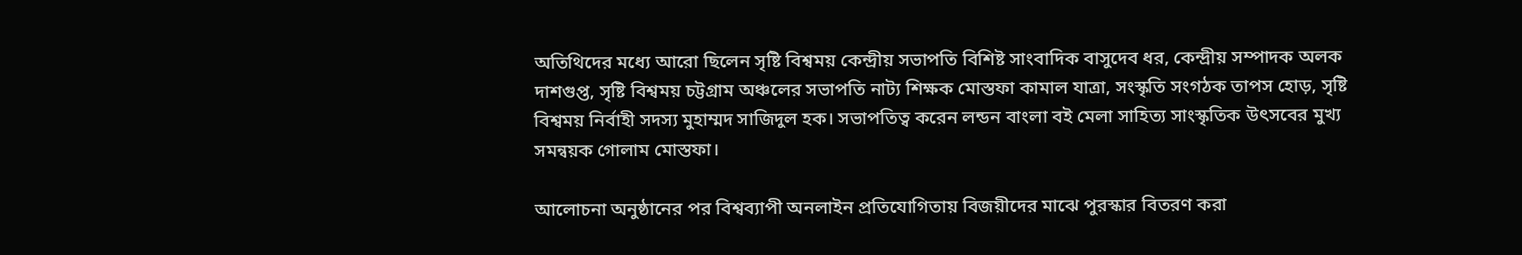অতিথিদের মধ্যে আরো ছিলেন সৃষ্টি বিশ্বময় কেন্দ্রীয় সভাপতি বিশিষ্ট সাংবাদিক বাসুদেব ধর, কেন্দ্রীয় সম্পাদক অলক দাশগুপ্ত, সৃষ্টি বিশ্বময় চট্টগ্রাম অঞ্চলের সভাপতি নাট্য শিক্ষক মোস্তফা কামাল যাত্রা, সংস্কৃতি সংগঠক তাপস হোড়, সৃষ্টি বিশ্বময় নির্বাহী সদস্য মুহাম্মদ সাজিদুল হক। সভাপতিত্ব করেন লন্ডন বাংলা বই মেলা সাহিত্য সাংস্কৃতিক উৎসবের মুখ্য সমন্বয়ক গোলাম মোস্তফা।

আলোচনা অনুষ্ঠানের পর বিশ্বব্যাপী অনলাইন প্রতিযোগিতায় বিজয়ীদের মাঝে পুরস্কার বিতরণ করা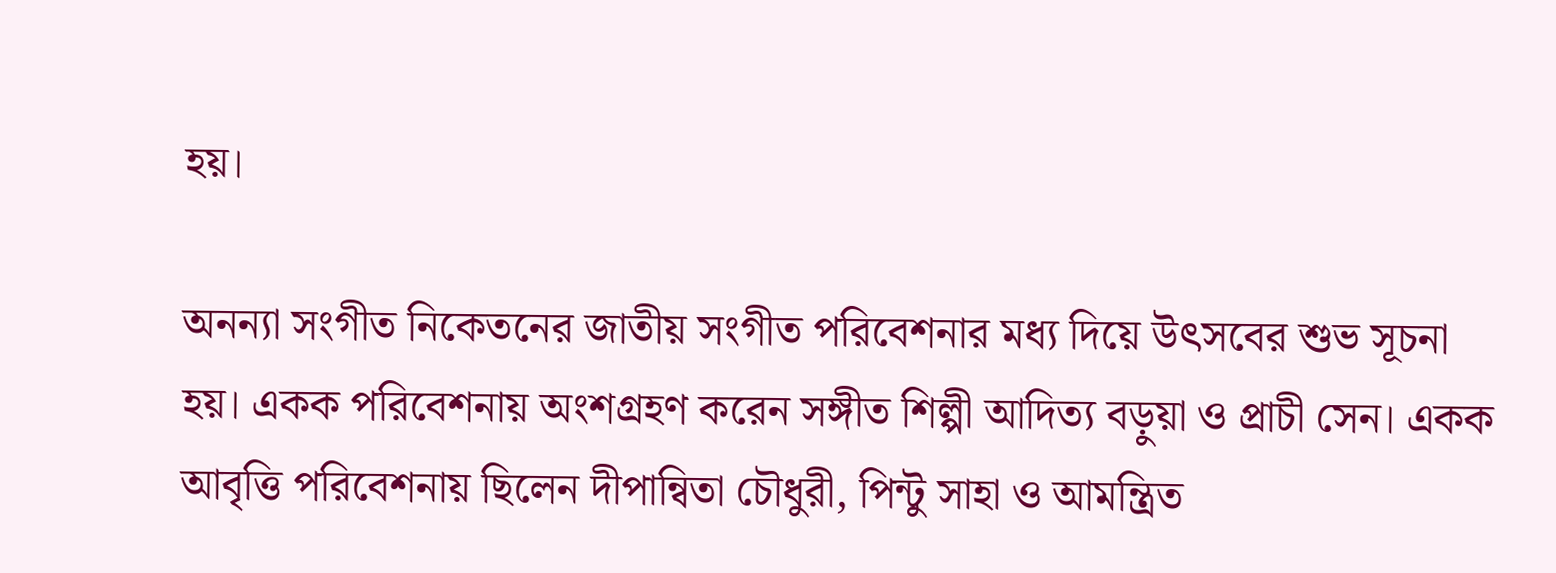হয়।

অনন্যা সংগীত নিকেতনের জাতীয় সংগীত পরিবেশনার মধ্য দিয়ে উৎসবের শুভ সূচনা হয়। একক পরিবেশনায় অংশগ্রহণ করেন সঙ্গীত শিল্পী আদিত্য বড়ুয়া ও প্রাচী সেন। একক আবৃত্তি পরিবেশনায় ছিলেন দীপান্বিতা চৌধুরী, পিন্টু সাহা ও আমন্ত্রিত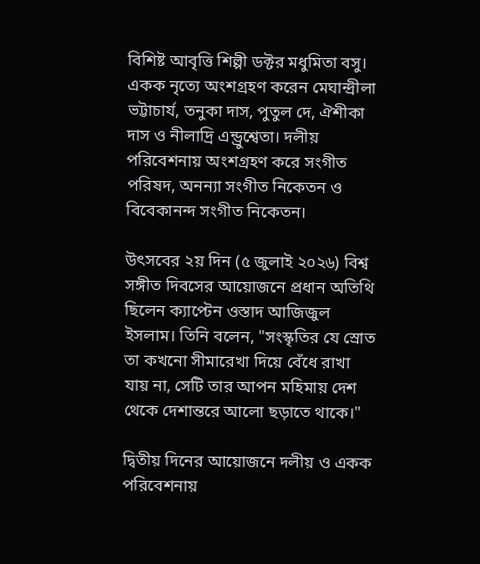বিশিষ্ট আবৃত্তি শিল্পী ডক্টর মধুমিতা বসু। একক নৃত্যে অংশগ্রহণ করেন মেঘান্দ্রীলা ভট্টাচার্য, তনুকা দাস, পুতুল দে, ঐশীকা দাস ও নীলাদ্রি এন্ড্রুশ্বেতা। দলীয় পরিবেশনায় অংশগ্রহণ করে সংগীত পরিষদ, অনন্যা সংগীত নিকেতন ও বিবেকানন্দ সংগীত নিকেতন।

উৎসবের ২য় দিন (৫ জুলাই ২০২৬) বিশ্ব সঙ্গীত দিবসের আয়োজনে প্রধান অতিথি ছিলেন ক্যাপ্টেন ওস্তাদ আজিজুল ইসলাম। তিনি বলেন, "সংস্কৃতির যে স্রোত তা কখনো সীমারেখা দিয়ে বেঁধে রাখা যায় না, সেটি তার আপন মহিমায় দেশ থেকে দেশান্তরে আলো ছড়াতে থাকে।"

দ্বিতীয় দিনের আয়োজনে দলীয় ও একক পরিবেশনায়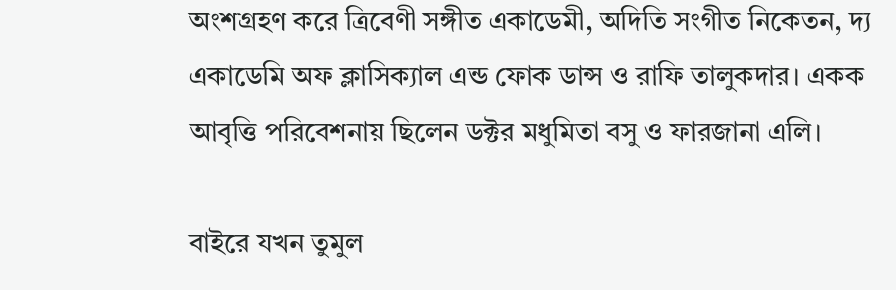অংশগ্রহণ করে ত্রিবেণী সঙ্গীত একাডেমী, অদিতি সংগীত নিকেতন, দ্য একাডেমি অফ ক্লাসিক্যাল এন্ড ফোক ডান্স ও রাফি তালুকদার। একক আবৃত্তি পরিবেশনায় ছিলেন ডক্টর মধুমিতা বসু ও ফারজানা এলি।

বাইরে যখন তুমুল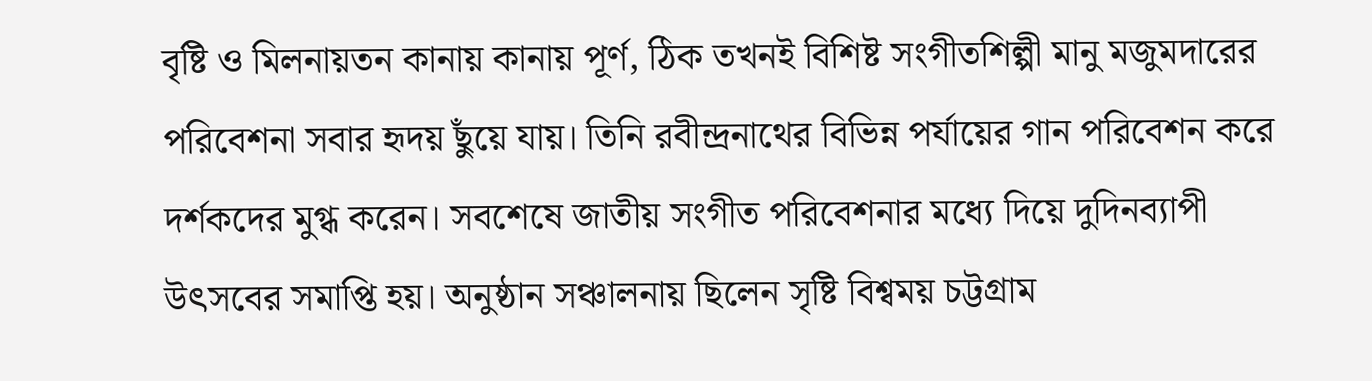বৃষ্টি ও মিলনায়তন কানায় কানায় পূর্ণ, ঠিক তখনই বিশিষ্ট সংগীতশিল্পী মানু মজুমদারের পরিবেশনা সবার হৃদয় ছুঁয়ে যায়। তিনি রবীন্দ্রনাথের বিভিন্ন পর্যায়ের গান পরিবেশন করে দর্শকদের মুগ্ধ করেন। সবশেষে জাতীয় সংগীত পরিবেশনার মধ্যে দিয়ে দুদিনব্যাপী উৎসবের সমাপ্তি হয়। অনুষ্ঠান সঞ্চালনায় ছিলেন সৃষ্টি বিশ্বময় চট্টগ্রাম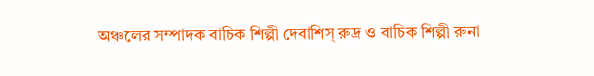অঞ্চলের সম্পাদক বাচিক শিল্পী দেবাশিস্ রুদ্র ও বাচিক শিল্পী রুনা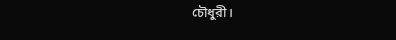চৌধুরী।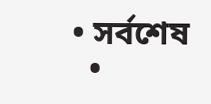• সর্বশেষ
  •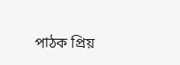পাঠক প্রিয়